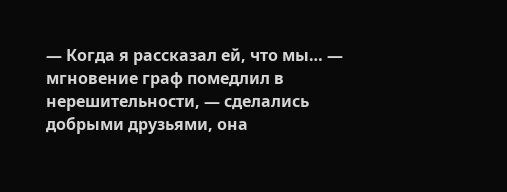— Когда я рассказал ей, что мы… — мгновение граф помедлил в нерешительности, — сделались добрыми друзьями, она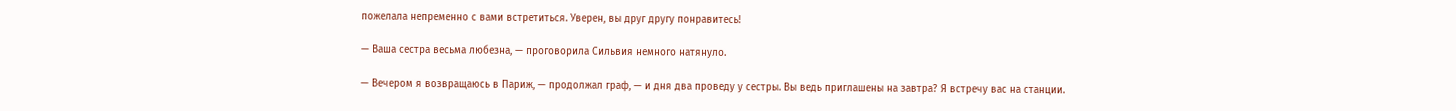пожелала непременно с вами встретиться. Уверен, вы друг другу понравитесь!

— Ваша сестра весьма любезна, — проговорила Сильвия немного натянуло.

— Вечером я возвращаюсь в Париж, — продолжал граф, — и дня два проведу у сестры. Вы ведь приглашены на завтра? Я встречу вас на станции.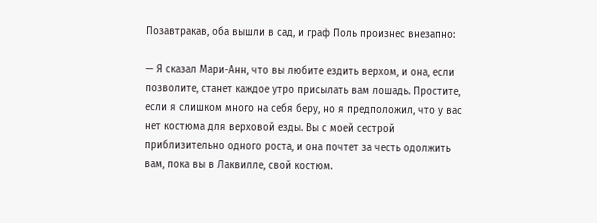Позавтракав, оба вышли в сад, и граф Поль произнес внезапно:

— Я сказал Мари-Анн, что вы любите ездить верхом, и она, если позволите, станет каждое утро присылать вам лошадь. Простите, если я слишком много на себя беру, но я предположил, что у вас нет костюма для верховой езды. Вы с моей сестрой приблизительно одного роста, и она почтет за честь одолжить вам, пока вы в Лаквилле, свой костюм.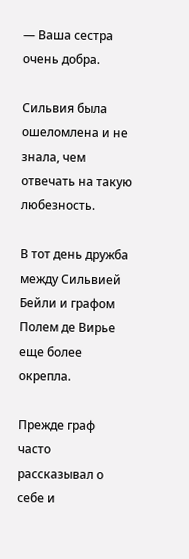— Ваша сестра очень добра.

Сильвия была ошеломлена и не знала, чем отвечать на такую любезность.

В тот день дружба между Сильвией Бейли и графом Полем де Вирье еще более окрепла.

Прежде граф часто рассказывал о себе и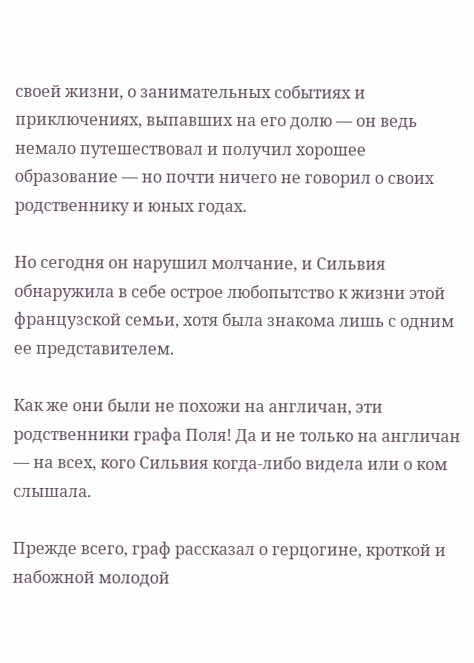своей жизни, о занимательных событиях и приключениях, выпавших на его долю — он ведь немало путешествовал и получил хорошее образование — но почти ничего не говорил о своих родственнику и юных годах.

Но сегодня он нарушил молчание, и Сильвия обнаружила в себе острое любопытство к жизни этой французской семьи, хотя была знакома лишь с одним ее представителем.

Как же они были не похожи на англичан, эти родственники графа Поля! Да и не только на англичан — на всех, кого Сильвия когда-либо видела или о ком слышала.

Прежде всего, граф рассказал о герцогине, кроткой и набожной молодой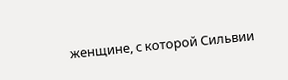женщине, с которой Сильвии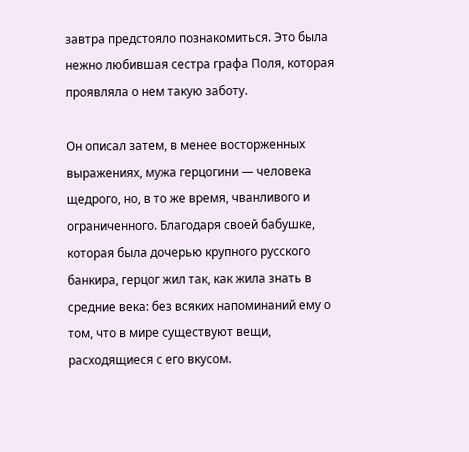завтра предстояло познакомиться. Это была нежно любившая сестра графа Поля, которая проявляла о нем такую заботу.

Он описал затем, в менее восторженных выражениях, мужа герцогини — человека щедрого, но, в то же время, чванливого и ограниченного. Благодаря своей бабушке, которая была дочерью крупного русского банкира, герцог жил так, как жила знать в средние века: без всяких напоминаний ему о том, что в мире существуют вещи, расходящиеся с его вкусом.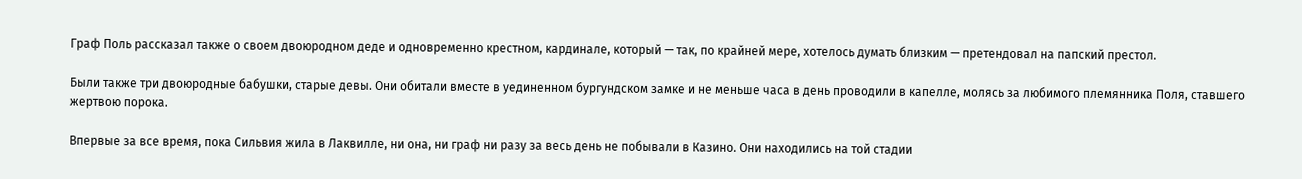Граф Поль рассказал также о своем двоюродном деде и одновременно крестном, кардинале, который — так, по крайней мере, хотелось думать близким — претендовал на папский престол.

Были также три двоюродные бабушки, старые девы. Они обитали вместе в уединенном бургундском замке и не меньше часа в день проводили в капелле, молясь за любимого племянника Поля, ставшего жертвою порока.

Впервые за все время, пока Сильвия жила в Лаквилле, ни она, ни граф ни разу за весь день не побывали в Казино. Они находились на той стадии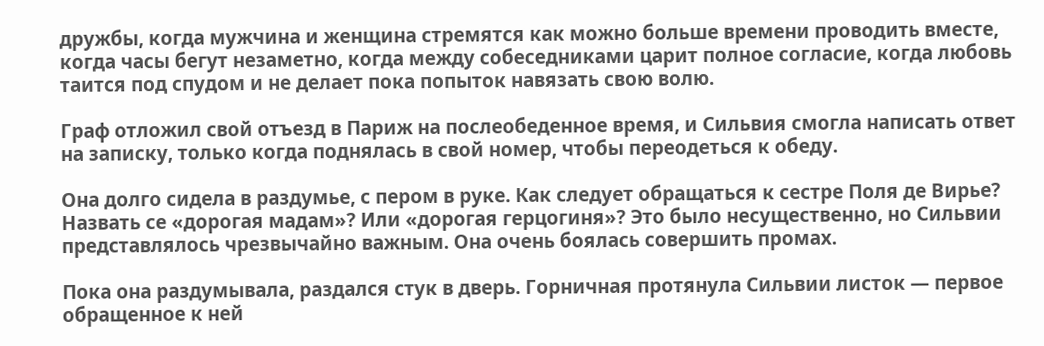дружбы, когда мужчина и женщина стремятся как можно больше времени проводить вместе, когда часы бегут незаметно, когда между собеседниками царит полное согласие, когда любовь таится под спудом и не делает пока попыток навязать свою волю.

Граф отложил свой отъезд в Париж на послеобеденное время, и Сильвия смогла написать ответ на записку, только когда поднялась в свой номер, чтобы переодеться к обеду.

Она долго сидела в раздумье, с пером в руке. Как следует обращаться к сестре Поля де Вирье? Назвать се «дорогая мадам»? Или «дорогая герцогиня»? Это было несущественно, но Сильвии представлялось чрезвычайно важным. Она очень боялась совершить промах.

Пока она раздумывала, раздался стук в дверь. Горничная протянула Сильвии листок — первое обращенное к ней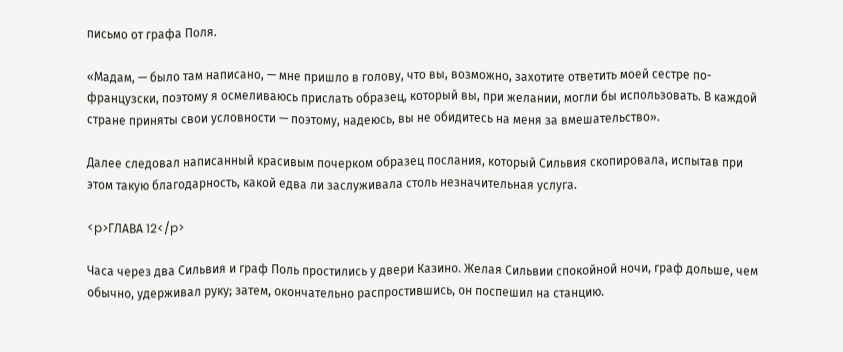письмо от графа Поля.

«Мадам, — было там написано, — мне пришло в голову, что вы, возможно, захотите ответить моей сестре по-французски, поэтому я осмеливаюсь прислать образец, который вы, при желании, могли бы использовать. В каждой стране приняты свои условности — поэтому, надеюсь, вы не обидитесь на меня за вмешательство».

Далее следовал написанный красивым почерком образец послания, который Сильвия скопировала, испытав при этом такую благодарность, какой едва ли заслуживала столь незначительная услуга.

<p>ГЛАВА 12</p>

Часа через два Сильвия и граф Поль простились у двери Казино. Желая Сильвии спокойной ночи, граф дольше, чем обычно, удерживал руку; затем, окончательно распростившись, он поспешил на станцию.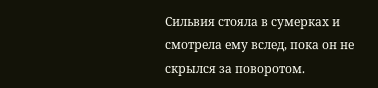Сильвия стояла в сумерках и смотрела ему вслед, пока он не скрылся за поворотом.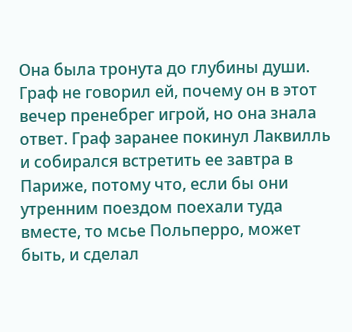Она была тронута до глубины души. Граф не говорил ей, почему он в этот вечер пренебрег игрой, но она знала ответ. Граф заранее покинул Лаквилль и собирался встретить ее завтра в Париже, потому что, если бы они утренним поездом поехали туда вместе, то мсье Польперро, может быть, и сделал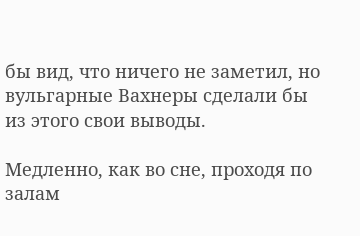бы вид, что ничего не заметил, но вульгарные Вахнеры сделали бы из этого свои выводы.

Медленно, как во сне, проходя по залам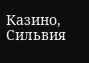Казино, Сильвия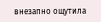внезапно ощутила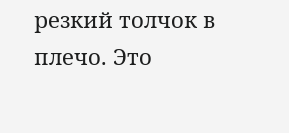резкий толчок в плечо. Это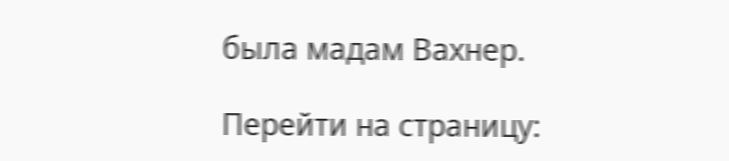была мадам Вахнер.

Перейти на страницу: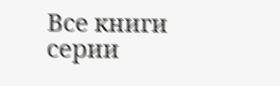Все книги серии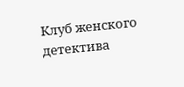Клуб женского детектива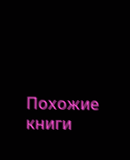Похожие книги